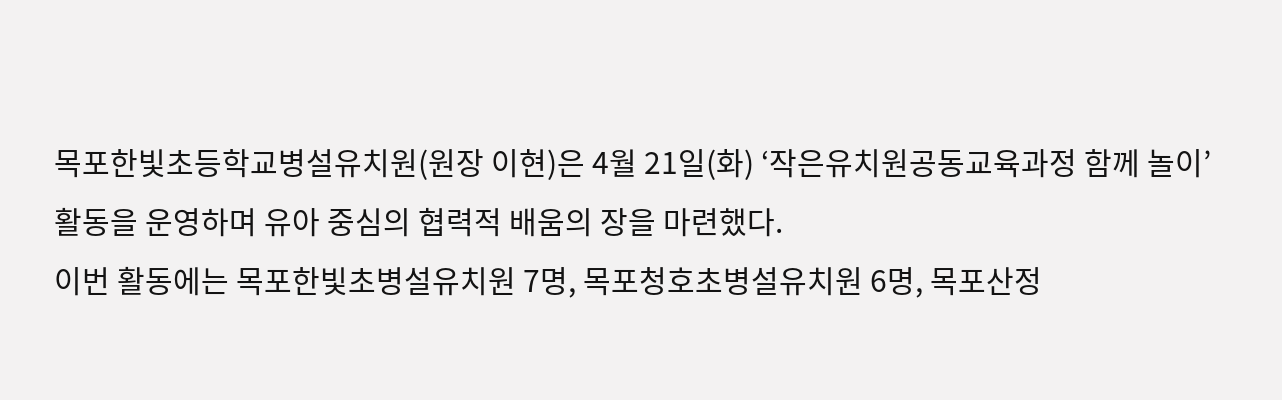목포한빛초등학교병설유치원(원장 이현)은 4월 21일(화) ‘작은유치원공동교육과정 함께 놀이’ 활동을 운영하며 유아 중심의 협력적 배움의 장을 마련했다.
이번 활동에는 목포한빛초병설유치원 7명, 목포청호초병설유치원 6명, 목포산정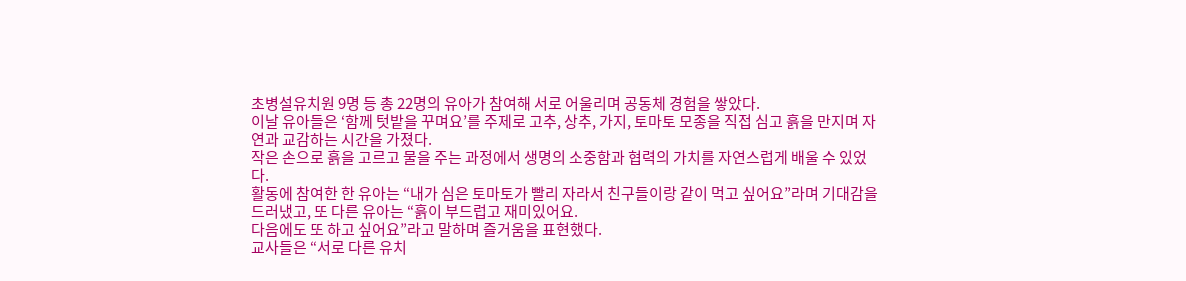초병설유치원 9명 등 총 22명의 유아가 참여해 서로 어울리며 공동체 경험을 쌓았다.
이날 유아들은 ‘함께 텃밭을 꾸며요’를 주제로 고추, 상추, 가지, 토마토 모종을 직접 심고 흙을 만지며 자연과 교감하는 시간을 가졌다.
작은 손으로 흙을 고르고 물을 주는 과정에서 생명의 소중함과 협력의 가치를 자연스럽게 배울 수 있었다.
활동에 참여한 한 유아는 “내가 심은 토마토가 빨리 자라서 친구들이랑 같이 먹고 싶어요”라며 기대감을 드러냈고, 또 다른 유아는 “흙이 부드럽고 재미있어요.
다음에도 또 하고 싶어요”라고 말하며 즐거움을 표현했다.
교사들은 “서로 다른 유치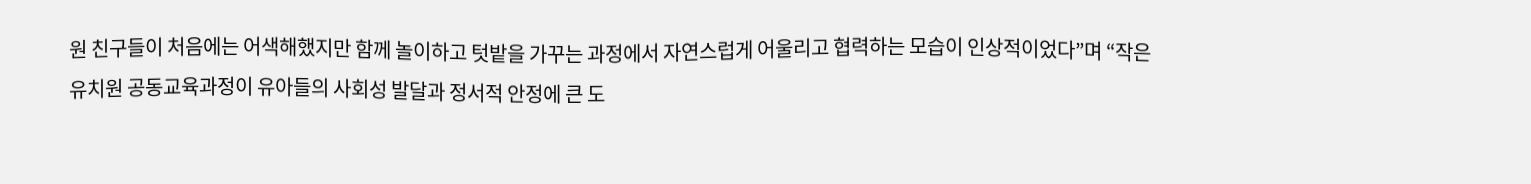원 친구들이 처음에는 어색해했지만 함께 놀이하고 텃밭을 가꾸는 과정에서 자연스럽게 어울리고 협력하는 모습이 인상적이었다”며 “작은유치원 공동교육과정이 유아들의 사회성 발달과 정서적 안정에 큰 도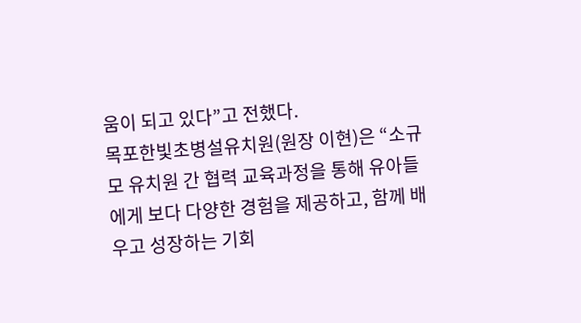움이 되고 있다”고 전했다.
목포한빛초병설유치원(원장 이현)은 “소규모 유치원 간 협력 교육과정을 통해 유아들에게 보다 다양한 경험을 제공하고, 함께 배우고 성장하는 기회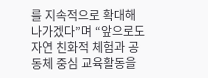를 지속적으로 확대해 나가겠다”며 “앞으로도 자연 친화적 체험과 공동체 중심 교육활동을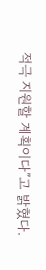적극 지원할 계획이다”고 밝혔다.